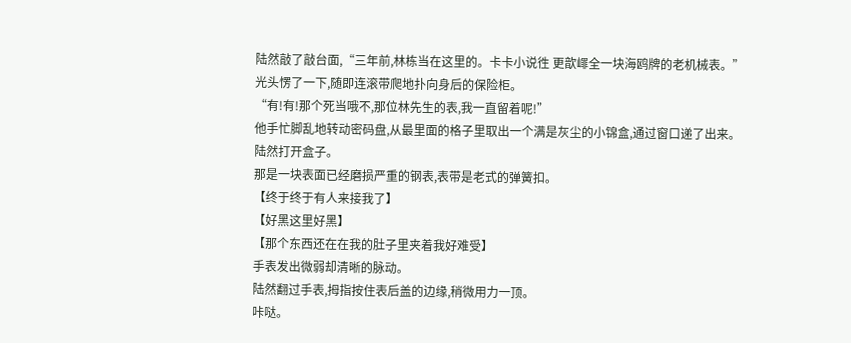陆然敲了敲台面,“三年前,林栋当在这里的。卡卡小说徃 更歆嶵全一块海鸥牌的老机械表。”
光头愣了一下,随即连滚带爬地扑向身后的保险柜。
“有!有!那个死当哦不,那位林先生的表,我一直留着呢!”
他手忙脚乱地转动密码盘,从最里面的格子里取出一个满是灰尘的小锦盒,通过窗口递了出来。
陆然打开盒子。
那是一块表面已经磨损严重的钢表,表带是老式的弹簧扣。
【终于终于有人来接我了】
【好黑这里好黑】
【那个东西还在在我的肚子里夹着我好难受】
手表发出微弱却清晰的脉动。
陆然翻过手表,拇指按住表后盖的边缘,稍微用力一顶。
咔哒。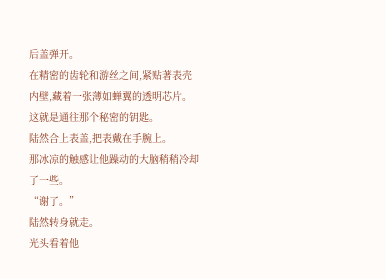后盖弹开。
在精密的齿轮和游丝之间,紧贴著表壳内壁,藏着一张薄如蝉翼的透明芯片。
这就是通往那个秘密的钥匙。
陆然合上表盖,把表戴在手腕上。
那冰凉的触感让他躁动的大脑稍稍冷却了一些。
“谢了。”
陆然转身就走。
光头看着他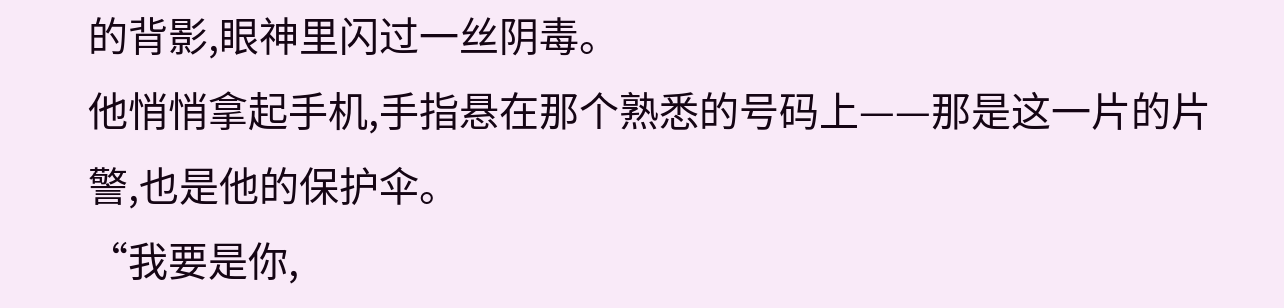的背影,眼神里闪过一丝阴毒。
他悄悄拿起手机,手指悬在那个熟悉的号码上——那是这一片的片警,也是他的保护伞。
“我要是你,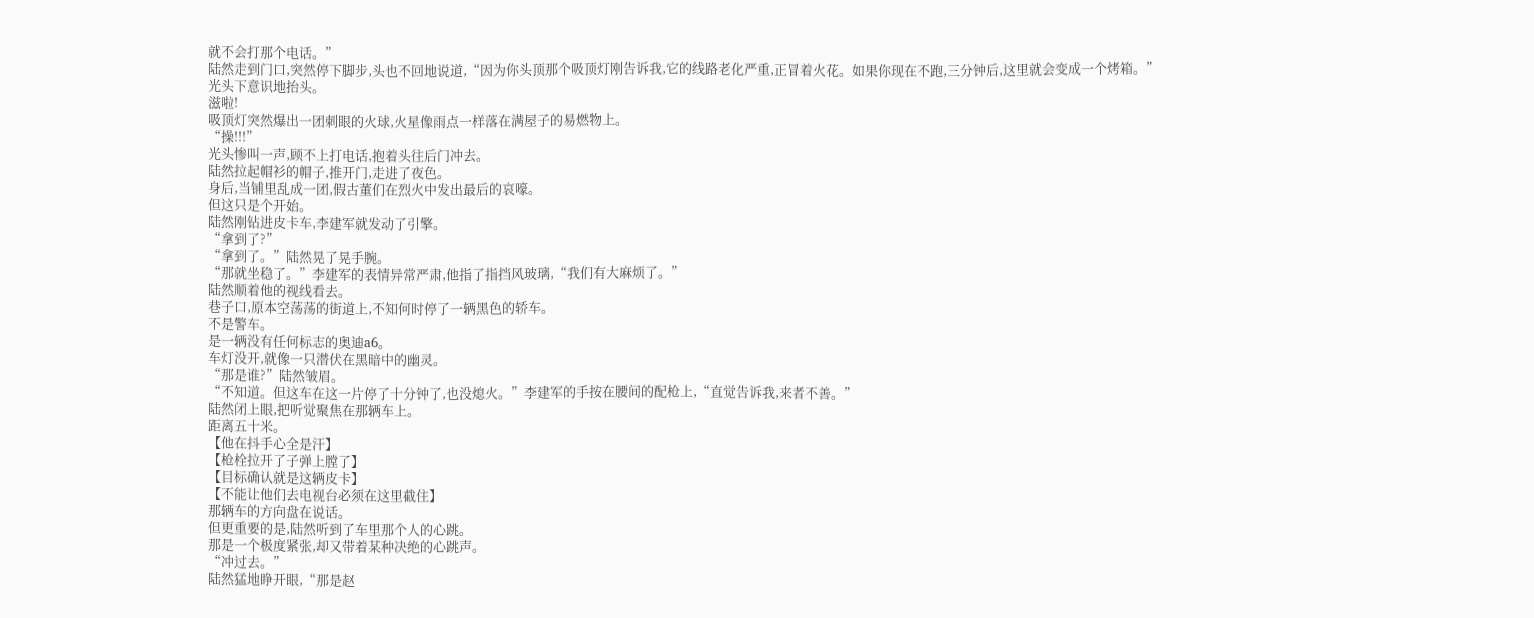就不会打那个电话。”
陆然走到门口,突然停下脚步,头也不回地说道,“因为你头顶那个吸顶灯刚告诉我,它的线路老化严重,正冒着火花。如果你现在不跑,三分钟后,这里就会变成一个烤箱。”
光头下意识地抬头。
滋啦!
吸顶灯突然爆出一团刺眼的火球,火星像雨点一样落在满屋子的易燃物上。
“操!!!”
光头惨叫一声,顾不上打电话,抱着头往后门冲去。
陆然拉起帽衫的帽子,推开门,走进了夜色。
身后,当铺里乱成一团,假古董们在烈火中发出最后的哀嚎。
但这只是个开始。
陆然刚钻进皮卡车,李建军就发动了引擎。
“拿到了?”
“拿到了。”陆然晃了晃手腕。
“那就坐稳了。”李建军的表情异常严肃,他指了指挡风玻璃,“我们有大麻烦了。”
陆然顺着他的视线看去。
巷子口,原本空荡荡的街道上,不知何时停了一辆黑色的轿车。
不是警车。
是一辆没有任何标志的奥迪a6。
车灯没开,就像一只潜伏在黑暗中的幽灵。
“那是谁?”陆然皱眉。
“不知道。但这车在这一片停了十分钟了,也没熄火。”李建军的手按在腰间的配枪上,“直觉告诉我,来者不善。”
陆然闭上眼,把听觉聚焦在那辆车上。
距离五十米。
【他在抖手心全是汗】
【枪栓拉开了子弹上膛了】
【目标确认就是这辆皮卡】
【不能让他们去电视台必须在这里截住】
那辆车的方向盘在说话。
但更重要的是,陆然听到了车里那个人的心跳。
那是一个极度紧张,却又带着某种决绝的心跳声。
“冲过去。”
陆然猛地睁开眼,“那是赵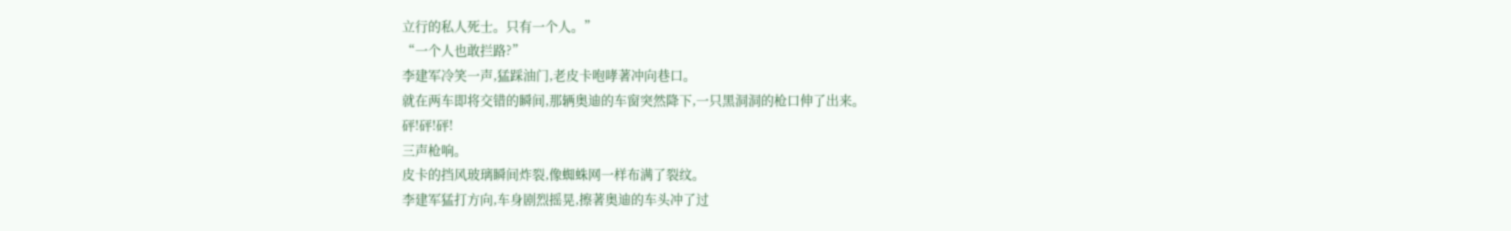立行的私人死士。只有一个人。”
“一个人也敢拦路?”
李建军冷笑一声,猛踩油门,老皮卡咆哮著冲向巷口。
就在两车即将交错的瞬间,那辆奥迪的车窗突然降下,一只黑洞洞的枪口伸了出来。
砰!砰!砰!
三声枪响。
皮卡的挡风玻璃瞬间炸裂,像蜘蛛网一样布满了裂纹。
李建军猛打方向,车身剧烈摇晃,擦著奥迪的车头冲了过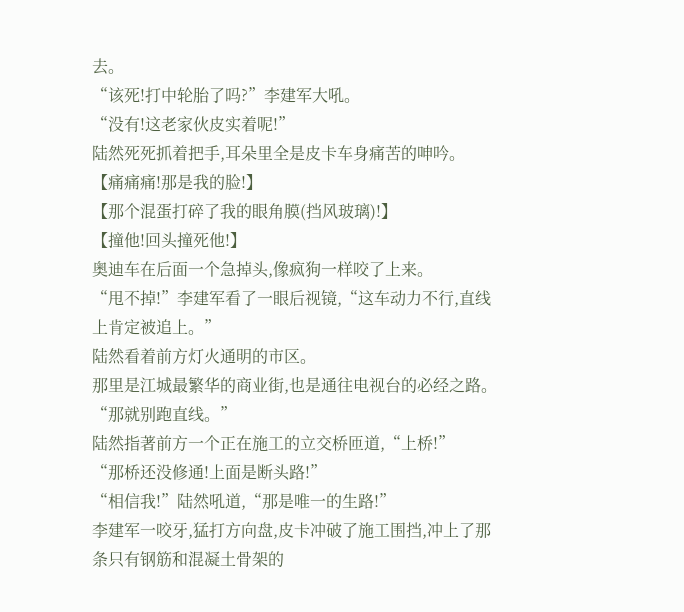去。
“该死!打中轮胎了吗?”李建军大吼。
“没有!这老家伙皮实着呢!”
陆然死死抓着把手,耳朵里全是皮卡车身痛苦的呻吟。
【痛痛痛!那是我的脸!】
【那个混蛋打碎了我的眼角膜(挡风玻璃)!】
【撞他!回头撞死他!】
奥迪车在后面一个急掉头,像疯狗一样咬了上来。
“甩不掉!”李建军看了一眼后视镜,“这车动力不行,直线上肯定被追上。”
陆然看着前方灯火通明的市区。
那里是江城最繁华的商业街,也是通往电视台的必经之路。
“那就别跑直线。”
陆然指著前方一个正在施工的立交桥匝道,“上桥!”
“那桥还没修通!上面是断头路!”
“相信我!”陆然吼道,“那是唯一的生路!”
李建军一咬牙,猛打方向盘,皮卡冲破了施工围挡,冲上了那条只有钢筋和混凝土骨架的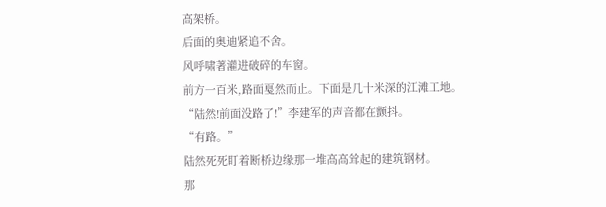高架桥。
后面的奥迪紧追不舍。
风呼啸著灌进破碎的车窗。
前方一百米,路面戛然而止。下面是几十米深的江滩工地。
“陆然!前面没路了!”李建军的声音都在颤抖。
“有路。”
陆然死死盯着断桥边缘那一堆高高耸起的建筑钢材。
那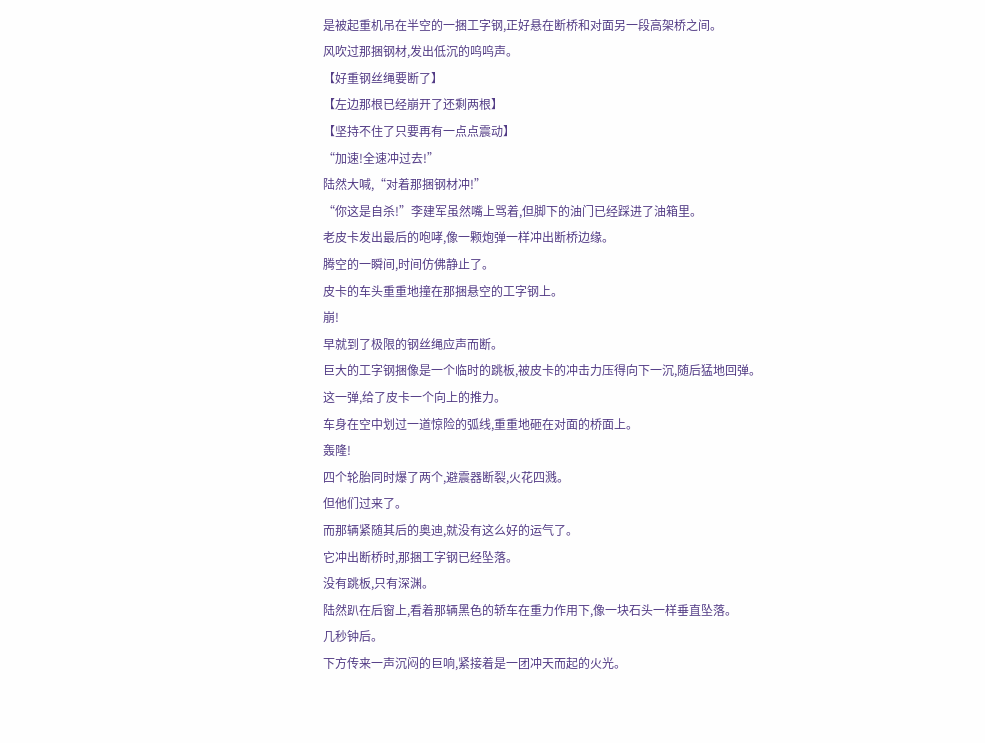是被起重机吊在半空的一捆工字钢,正好悬在断桥和对面另一段高架桥之间。
风吹过那捆钢材,发出低沉的呜呜声。
【好重钢丝绳要断了】
【左边那根已经崩开了还剩两根】
【坚持不住了只要再有一点点震动】
“加速!全速冲过去!”
陆然大喊,“对着那捆钢材冲!”
“你这是自杀!”李建军虽然嘴上骂着,但脚下的油门已经踩进了油箱里。
老皮卡发出最后的咆哮,像一颗炮弹一样冲出断桥边缘。
腾空的一瞬间,时间仿佛静止了。
皮卡的车头重重地撞在那捆悬空的工字钢上。
崩!
早就到了极限的钢丝绳应声而断。
巨大的工字钢捆像是一个临时的跳板,被皮卡的冲击力压得向下一沉,随后猛地回弹。
这一弹,给了皮卡一个向上的推力。
车身在空中划过一道惊险的弧线,重重地砸在对面的桥面上。
轰隆!
四个轮胎同时爆了两个,避震器断裂,火花四溅。
但他们过来了。
而那辆紧随其后的奥迪,就没有这么好的运气了。
它冲出断桥时,那捆工字钢已经坠落。
没有跳板,只有深渊。
陆然趴在后窗上,看着那辆黑色的轿车在重力作用下,像一块石头一样垂直坠落。
几秒钟后。
下方传来一声沉闷的巨响,紧接着是一团冲天而起的火光。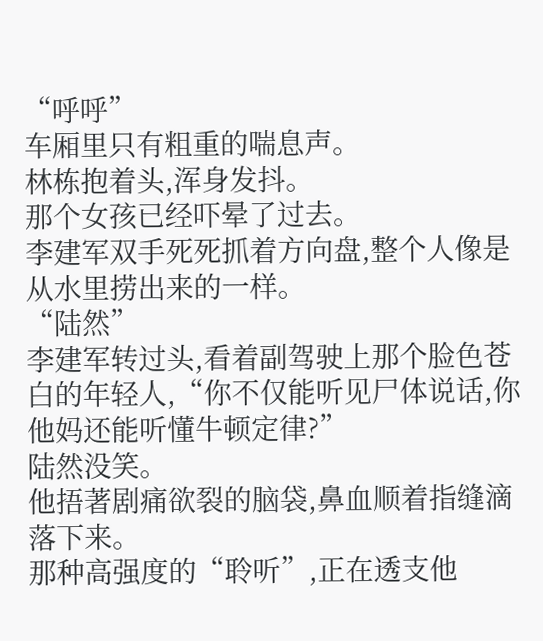“呼呼”
车厢里只有粗重的喘息声。
林栋抱着头,浑身发抖。
那个女孩已经吓晕了过去。
李建军双手死死抓着方向盘,整个人像是从水里捞出来的一样。
“陆然”
李建军转过头,看着副驾驶上那个脸色苍白的年轻人,“你不仅能听见尸体说话,你他妈还能听懂牛顿定律?”
陆然没笑。
他捂著剧痛欲裂的脑袋,鼻血顺着指缝滴落下来。
那种高强度的“聆听”,正在透支他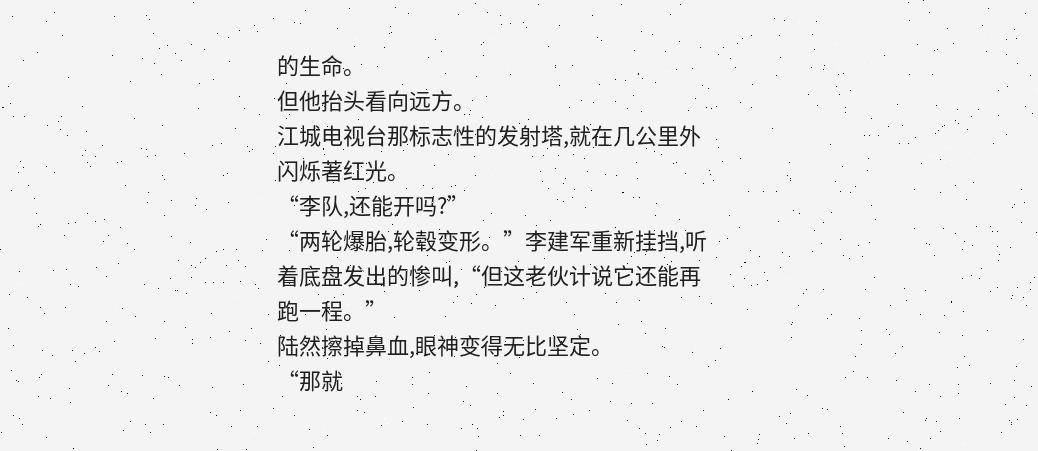的生命。
但他抬头看向远方。
江城电视台那标志性的发射塔,就在几公里外闪烁著红光。
“李队,还能开吗?”
“两轮爆胎,轮毂变形。”李建军重新挂挡,听着底盘发出的惨叫,“但这老伙计说它还能再跑一程。”
陆然擦掉鼻血,眼神变得无比坚定。
“那就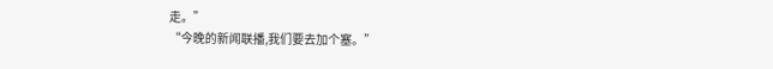走。”
“今晚的新闻联播,我们要去加个塞。”